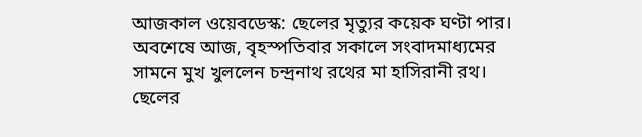আজকাল ওয়েবডেস্ক: ছেলের মৃত্যুর কয়েক ঘণ্টা পার। অবশেষে আজ, বৃহস্পতিবার সকালে সংবাদমাধ্যমের সামনে মুখ খুললেন চন্দ্রনাথ রথের মা হাসিরানী রথ। ছেলের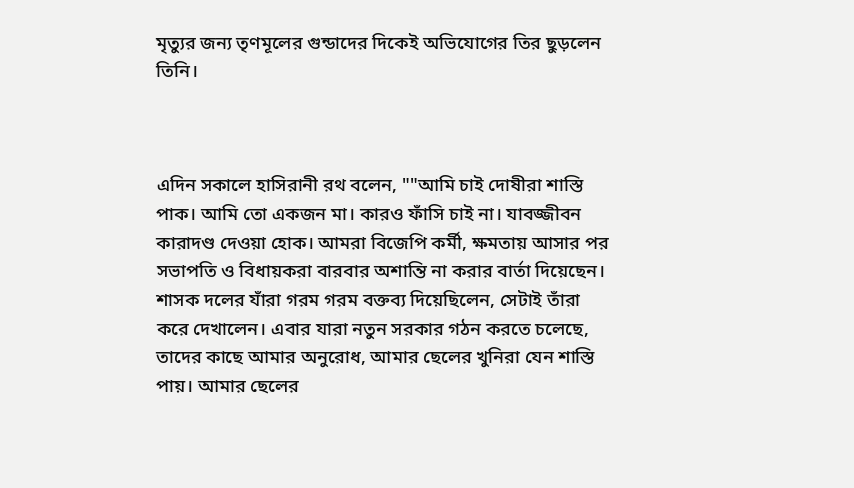মৃত্যুর জন্য তৃণমূলের গুন্ডাদের দিকেই অভিযোগের তির ছুড়লেন তিনি।



এদিন সকালে হাসিরানী রথ বলেন, ""আমি চাই দোষীরা শাস্তি পাক। আমি তো একজন মা। কারও ফাঁসি চাই না। যাবজ্জীবন কারাদণ্ড দেওয়া হোক। আমরা বিজেপি কর্মী, ক্ষমতায় আসার পর সভাপতি ও বিধায়করা বারবার অশান্তি না করার বার্তা দিয়েছেন। শাসক দলের যাঁরা গরম গরম বক্তব্য দিয়েছিলেন, সেটাই তাঁরা করে দেখালেন। এবার যারা নতুন সরকার গঠন করতে চলেছে, তাদের কাছে আমার অনুরোধ, আমার ছেলের খুনিরা যেন শাস্তি পায়। আমার ছেলের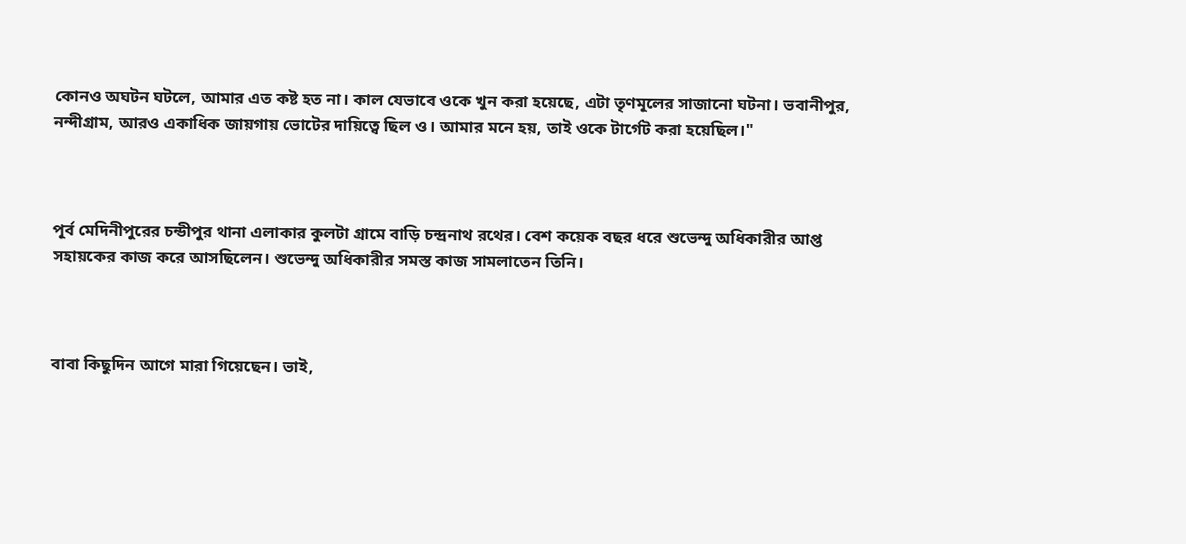কোনও অঘটন ঘটলে, আমার এত কষ্ট হত না। কাল যেভাবে ওকে খুন করা হয়েছে, এটা তৃণমূলের সাজানো ঘটনা। ভবানীপুর, নন্দীগ্রাম, আরও একাধিক জায়গায় ভোটের দায়িত্বে ছিল ও। আমার মনে হয়, তাই ওকে টার্গেট করা হয়েছিল।"



পূর্ব মেদিনীপুরের চন্ডীপুর থানা এলাকার কুলটা গ্রামে বাড়ি চন্দ্রনাথ রথের। বেশ কয়েক বছর ধরে শুভেন্দু অধিকারীর আপ্ত সহায়কের কাজ করে আসছিলেন। শুভেন্দু অধিকারীর সমস্ত কাজ সামলাতেন তিনি।



বাবা কিছুদিন আগে মারা গিয়েছেন। ভাই,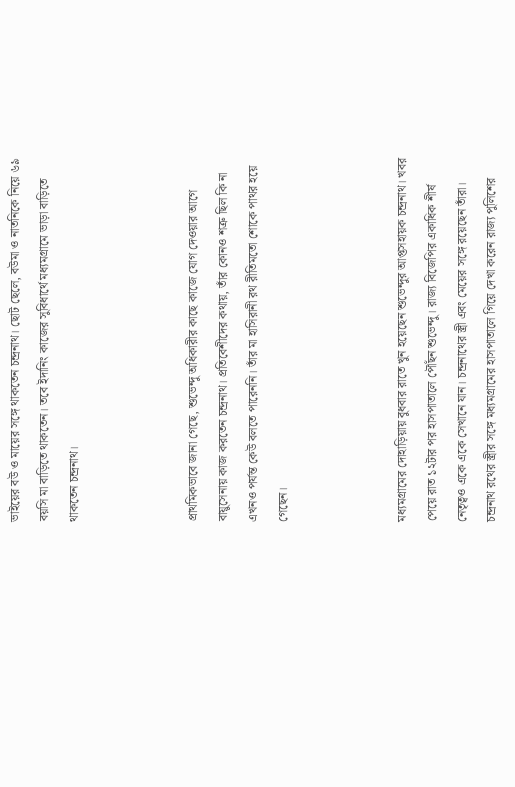ভাইয়ের বউ ও মায়ের সঙ্গে থাকতেন চন্দ্রনাথ। ছোট ছেলে, বউমা ও নাতনিকে নিয়ে ৬৯ বয়সি মা বাড়িতে থাকতেন। তবে ইদানিং কাজের সুবিধার্থে মধ্যমগ্রামে ভাড়া বাড়িতে থাকতেন চন্দ্রনাথ।



প্রাথমিকভাবে জানা গেছে, শুভেন্দু অধিকারীর কাছে কাজে যোগ দেওয়ার আগে বায়ুসেনায় কাজ করতেন চন্দ্রনাথ। প্রতিবেশীদের কথায়, তাঁর কোনও শত্রু ছিল কি না এখনও পর্যন্ত কেউ বলতে পারেননি। তাঁর মা হাসিরানী রথ রীতিমতো শোকে পাথর হয়ে গেছেন।



মধ্যমগ্রামের দোহাড়িয়ায় বুধবার রাতে খুন হয়েছেন শুভেন্দুর আপ্তসহায়ক চন্দ্রনাথ। খবর পেয়ে রাত ১২টার পর হাসপাতালে পৌঁছন শুভেন্দু। রাজ্য বিজেপির একাধিক শীর্ষ নেতৃত্বও একে একে সেখানে যান। চন্দ্রনাথের স্ত্রী এবং মেয়ের সঙ্গে রয়েছেন তাঁরা। চন্দ্রনাথ রথের স্ত্রীর সঙ্গে মধ্যমগ্রামের হাসপাতালে গিয়ে দেখা করেন রাজ্য পুলিশের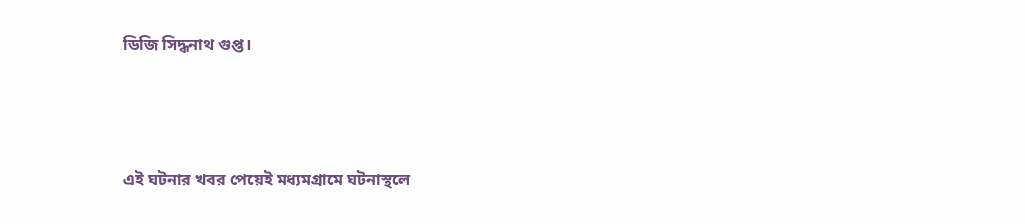ডিজি সিদ্ধনাথ গুপ্ত।



এই ঘটনার খবর পেয়েই মধ্যমগ্রামে ঘটনাস্থলে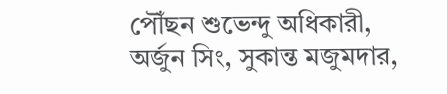পৌঁছন শুভেন্দু অধিকারী, অর্জুন সিং, সুকান্ত মজুমদার,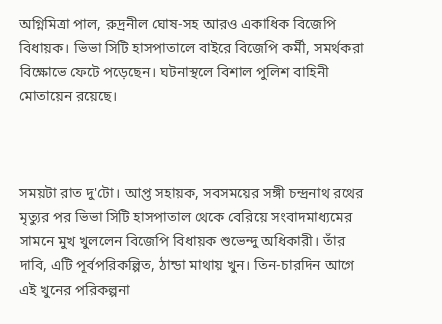অগ্নিমিত্রা পাল, রুদ্রনীল ঘোষ-সহ আরও একাধিক বিজেপি বিধায়ক। ভিভা সিটি হাসপাতালে বাইরে বিজেপি কর্মী, সমর্থকরা বিক্ষোভে ফেটে পড়েছেন। ঘটনাস্থলে বিশাল পুলিশ বাহিনী মোতায়েন রয়েছে।



সময়টা রাত দু'টো। আপ্ত সহায়ক, সবসময়ের সঙ্গী চন্দ্রনাথ রথের মৃত্যুর পর ভিভা সিটি হাসপাতাল থেকে বেরিয়ে সংবাদমাধ্যমের সামনে মুখ খুললেন বিজেপি বিধায়ক শুভেন্দু অধিকারী। তাঁর দাবি, এটি পূর্বপরিকল্পিত, ঠান্ডা মাথায় খুন। তিন-চারদিন আগে এই খুনের পরিকল্পনা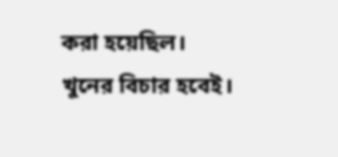করা হয়েছিল। খুনের বিচার হবেই।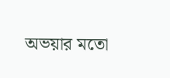অভয়ার মতো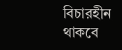বিচারহীন থাকবে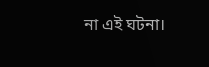না এই ঘটনা।